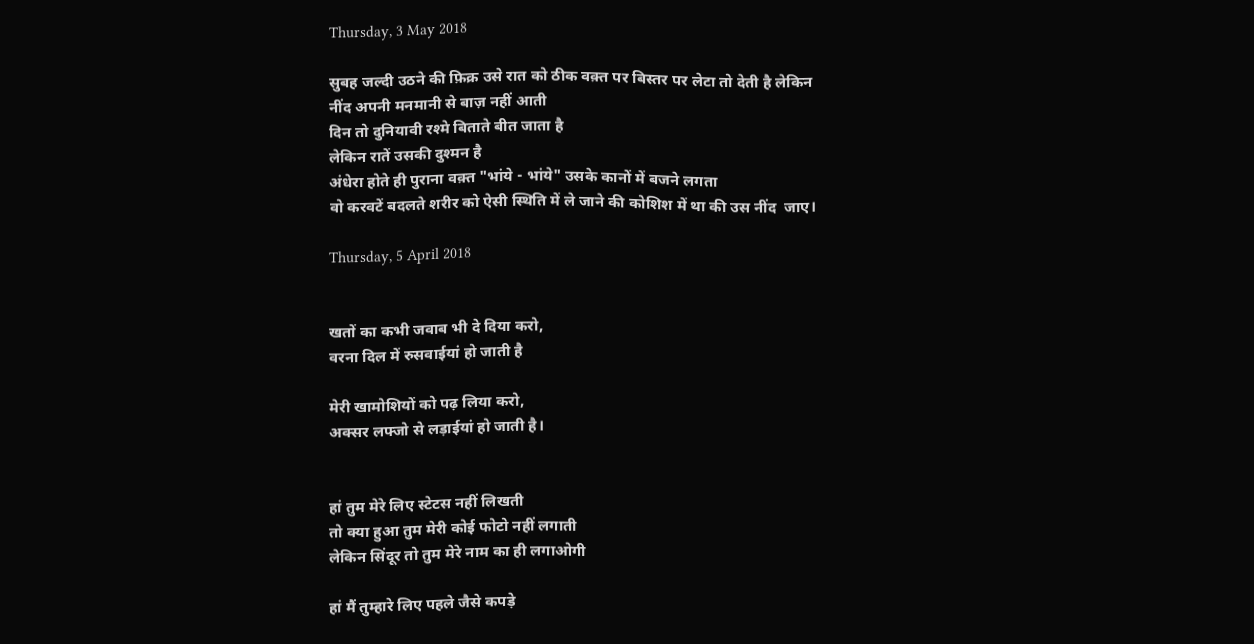Thursday, 3 May 2018

सुबह जल्दी उठने की फ़िक्र उसे रात को ठीक वक़्त पर बिस्तर पर लेटा तो देती है लेकिन
नींद अपनी मनमानी से बाज़ नहीं आती
दिन तो दुनियावी रश्मे बिताते बीत जाता है
लेकिन रातें उसकी दुश्मन है
अंधेरा होते ही पुराना वक़्त "भांये - भांये" उसके कानों में बजने लगता
वो करवटें बदलते शरीर को ऐसी स्थिति में ले जाने की कोशिश में था की उस नींद  जाए।

Thursday, 5 April 2018


खतों का कभी जवाब भी दे दिया करो,
वरना दिल में रुसवाईयां हो जाती है

मेरी खामोशियों को पढ़ लिया करो,
अक्सर लफ्जो से लड़ाईयां हो जाती है।


हां तुम मेरे लिए स्टेटस नहीं लिखती
तो क्या हुआ तुम मेरी कोई फोटो नहीं लगाती
लेकिन सिंदूर तो तुम मेरे नाम का ही लगाओगी

हां मैं तुम्हारे लिए पहले जैसे कपड़े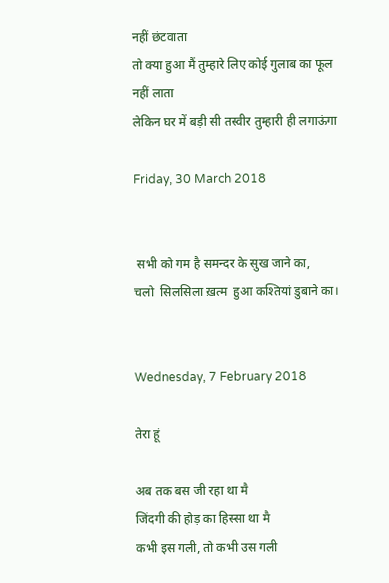नहीं छंटवाता
तो क्या हुआ मैं तुम्हारे लिए कोई गुलाब का फूल नहीं लाता
लेकिन घर में बड़ी सी तस्वीर तुम्हारी ही लगाऊंगा

Friday, 30 March 2018


 सभी को गम है समन्दर के सुख जाने का,
चलो  सिलसिला ख़त्म  हुआ कश्तियां डुबाने का।


Wednesday, 7 February 2018

तेरा हूं

अब तक बस जी रहा था मै
जिंदगी की होड़ का हिस्सा था मै
कभी इस गली, तो कभी उस गली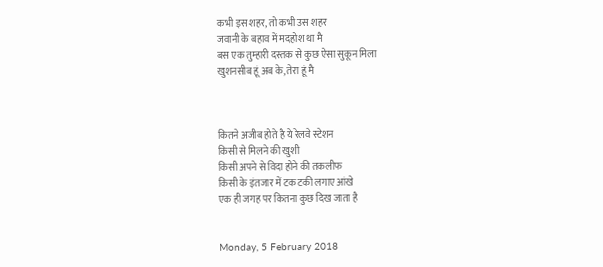कभी इस शहर, तो कभी उस शहर
जवानी के बहाव में मदहोश था मै
बस एक तुम्हारी दस्तक से कुछ ऐसा सुकून मिला
खुशनसीब हूं अब के, तेरा हूं मै



कितने अजीब होते है ये रेलवे स्टेशन
किसी से मिलने की खुशी
किसी अपने से विदा होने की तकलीफ
किसी के इंतजार में टक टकी लगाए आंखे
एक ही जगह पर कितना कुछ दिख जाता है


Monday, 5 February 2018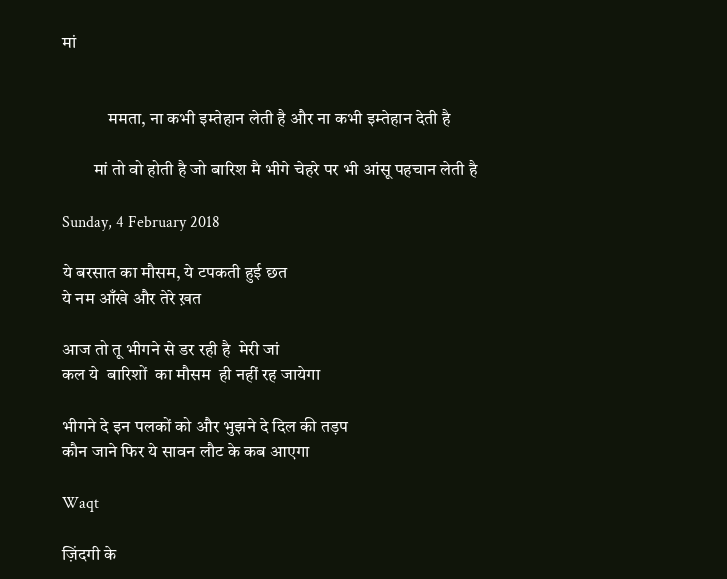मां


             ममता, ना कभी इम्तेहान लेती है और ना कभी इम्तेहान देती है

         मां तो वो होती है जो बारिश मै भीगे चेहरे पर भी आंसू पहचान लेती है

Sunday, 4 February 2018

ये बरसात का मौसम, ये टपकती हुई छत
ये नम आँखे और तेरे ख़त

आज तो तू भीगने से डर रही है  मेरी जां
कल ये  बारिशों  का मौसम  ही नहीं रह जायेगा

भीगने दे इन पलकों को और भुझने दे दिल की तड़प
कौन जाने फिर ये सावन लौट के कब आएगा

Waqt

ज़िंदगी के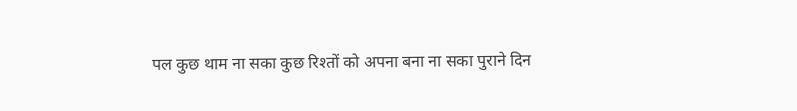पल कुछ थाम ना सका कुछ रिश्तों को अपना बना ना सका पुराने दिन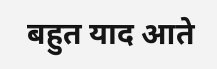बहुत याद आते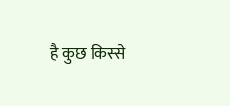है कुछ किस्से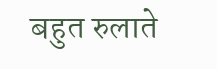बहुत रुलाते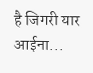है जिगरी यार आईना...